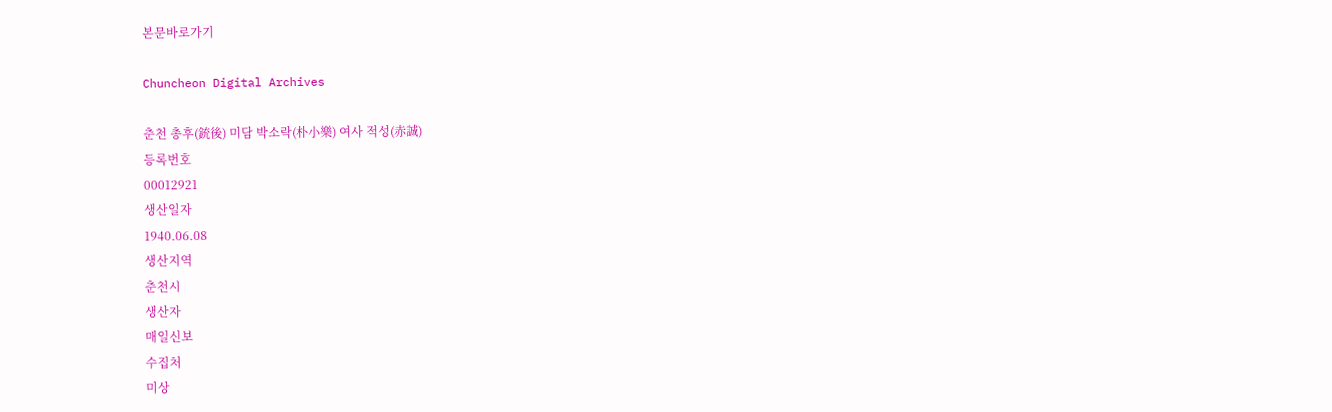본문바로가기

Chuncheon Digital Archives

춘천 총후(銃後) 미담 박소락(朴小樂) 여사 적성(赤誠)
등록번호
00012921
생산일자
1940.06.08
생산지역
춘천시
생산자
매일신보
수집처
미상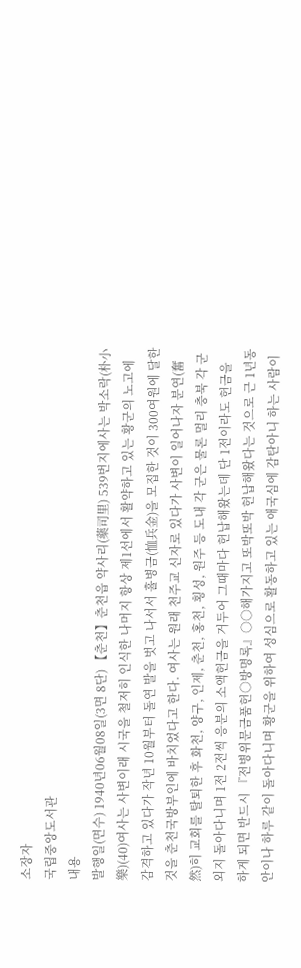소장자
국립중앙도서관
내용
발행일(면수) 1940년06월08일(3면 8단) 【춘천】춘천읍 약사리(藥司里) 539번지에사는 박소락(朴小樂)(40)여사는 사변이래 시국을 철저히 인식한 나머지 항상 제1선에서 활약하고 있는 황군의 노고에 감격하고 있다가 작년 10월부터 돌연 발을 벗고 나서서 휼병금(恤兵金)을 모집한 것이 300여원에 달한 것을 춘천국방부인에 바치었다고 한다. 여사는 원래 천주교 신자로 있다가 사변이 일어나자 분연(奮然)히 교회를 탈퇴한 후 화천, 양구, 인제, 춘천, 홍천, 횡성, 원주 등 도내 각 군은 물론 멀리 충북 각 군외지 돌아다니며 1전 2전씩 응분의 소액헌금을 거두어 그때마다 헌납해왔는데 단 1전이라도 헌금을 하게 되면 반드시 『전병위문금품헌○방명록』○○해가지고 또박또박 헌납해왔다는 것으로 근 1년동안이나 하루 같이 돌아다니며 황군을 위하여 성심으로 활동하고 있는 애국심에 감탄아니 하는 사람이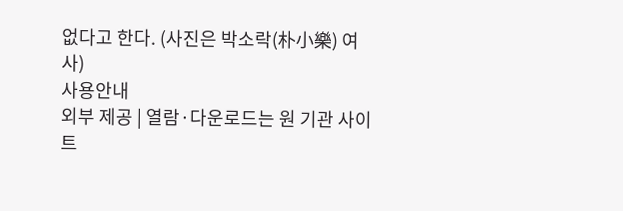없다고 한다. (사진은 박소락(朴小樂) 여사)
사용안내
외부 제공 | 열람·다운로드는 원 기관 사이트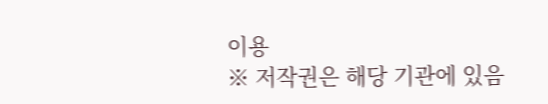이용
※ 저작권은 해당 기관에 있음